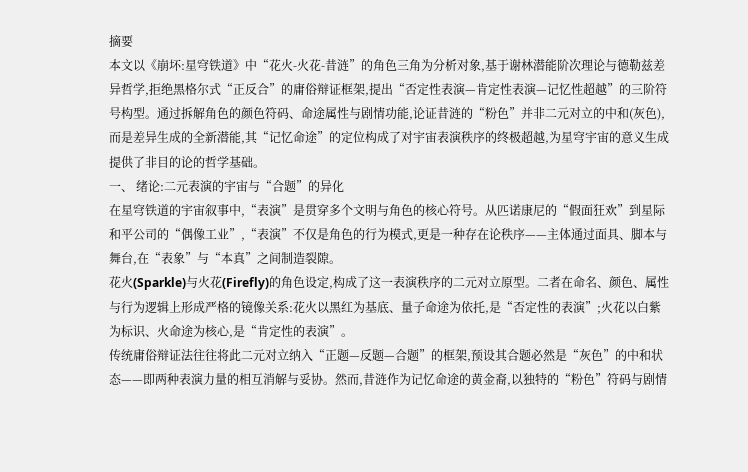摘要
本文以《崩坏:星穹铁道》中“花火-火花-昔涟”的角色三角为分析对象,基于谢林潜能阶次理论与德勒兹差异哲学,拒绝黑格尔式“正反合”的庸俗辩证框架,提出“否定性表演—肯定性表演—记忆性超越”的三阶符号构型。通过拆解角色的颜色符码、命途属性与剧情功能,论证昔涟的“粉色”并非二元对立的中和(灰色),而是差异生成的全新潜能,其“记忆命途”的定位构成了对宇宙表演秩序的终极超越,为星穹宇宙的意义生成提供了非目的论的哲学基础。
一、 绪论:二元表演的宇宙与“合题”的异化
在星穹铁道的宇宙叙事中,“表演”是贯穿多个文明与角色的核心符号。从匹诺康尼的“假面狂欢”到星际和平公司的“偶像工业”,“表演”不仅是角色的行为模式,更是一种存在论秩序——主体通过面具、脚本与舞台,在“表象”与“本真”之间制造裂隙。
花火(Sparkle)与火花(Firefly)的角色设定,构成了这一表演秩序的二元对立原型。二者在命名、颜色、属性与行为逻辑上形成严格的镜像关系:花火以黑红为基底、量子命途为依托,是“否定性的表演”;火花以白紫为标识、火命途为核心,是“肯定性的表演”。
传统庸俗辩证法往往将此二元对立纳入“正题—反题—合题”的框架,预设其合题必然是“灰色”的中和状态——即两种表演力量的相互消解与妥协。然而,昔涟作为记忆命途的黄金裔,以独特的“粉色”符码与剧情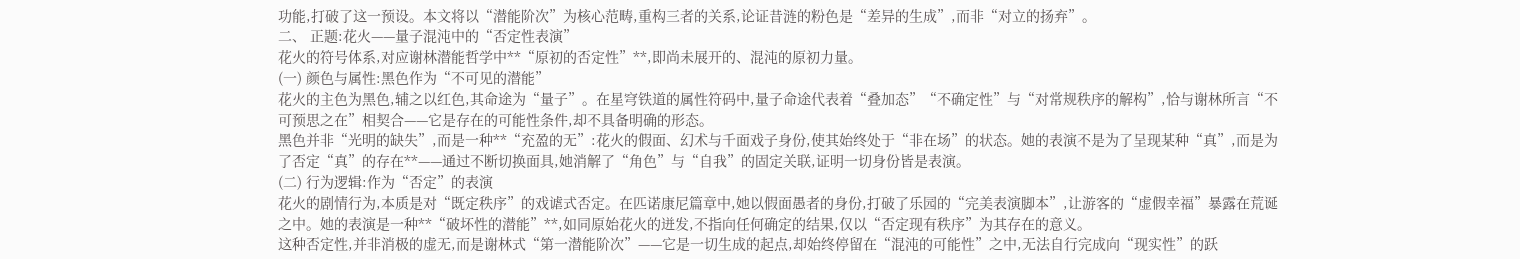功能,打破了这一预设。本文将以“潜能阶次”为核心范畴,重构三者的关系,论证昔涟的粉色是“差异的生成”,而非“对立的扬弃”。
二、 正题:花火——量子混沌中的“否定性表演”
花火的符号体系,对应谢林潜能哲学中**“原初的否定性”**,即尚未展开的、混沌的原初力量。
(一) 颜色与属性:黑色作为“不可见的潜能”
花火的主色为黑色,辅之以红色,其命途为“量子”。在星穹铁道的属性符码中,量子命途代表着“叠加态”“不确定性”与“对常规秩序的解构”,恰与谢林所言“不可预思之在”相契合——它是存在的可能性条件,却不具备明确的形态。
黑色并非“光明的缺失”,而是一种**“充盈的无”:花火的假面、幻术与千面戏子身份,使其始终处于“非在场”的状态。她的表演不是为了呈现某种“真”,而是为了否定“真”的存在**——通过不断切换面具,她消解了“角色”与“自我”的固定关联,证明一切身份皆是表演。
(二) 行为逻辑:作为“否定”的表演
花火的剧情行为,本质是对“既定秩序”的戏谑式否定。在匹诺康尼篇章中,她以假面愚者的身份,打破了乐园的“完美表演脚本”,让游客的“虚假幸福”暴露在荒诞之中。她的表演是一种**“破坏性的潜能”**,如同原始花火的迸发,不指向任何确定的结果,仅以“否定现有秩序”为其存在的意义。
这种否定性,并非消极的虚无,而是谢林式“第一潜能阶次”——它是一切生成的起点,却始终停留在“混沌的可能性”之中,无法自行完成向“现实性”的跃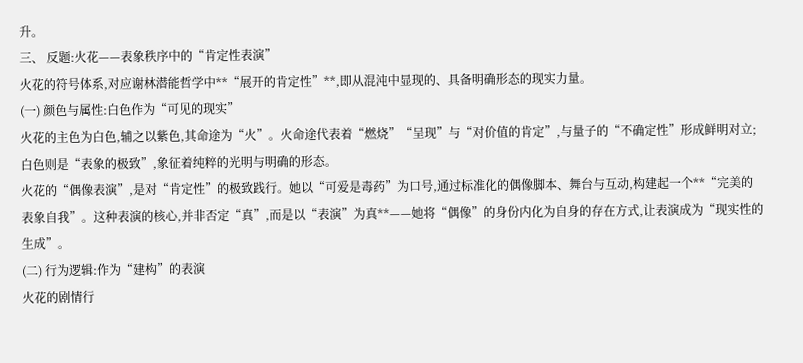升。
三、 反题:火花——表象秩序中的“肯定性表演”
火花的符号体系,对应谢林潜能哲学中**“展开的肯定性”**,即从混沌中显现的、具备明确形态的现实力量。
(一) 颜色与属性:白色作为“可见的现实”
火花的主色为白色,辅之以紫色,其命途为“火”。火命途代表着“燃烧”“呈现”与“对价值的肯定”,与量子的“不确定性”形成鲜明对立;白色则是“表象的极致”,象征着纯粹的光明与明确的形态。
火花的“偶像表演”,是对“肯定性”的极致践行。她以“可爱是毒药”为口号,通过标准化的偶像脚本、舞台与互动,构建起一个**“完美的表象自我”。这种表演的核心,并非否定“真”,而是以“表演”为真**——她将“偶像”的身份内化为自身的存在方式,让表演成为“现实性的生成”。
(二) 行为逻辑:作为“建构”的表演
火花的剧情行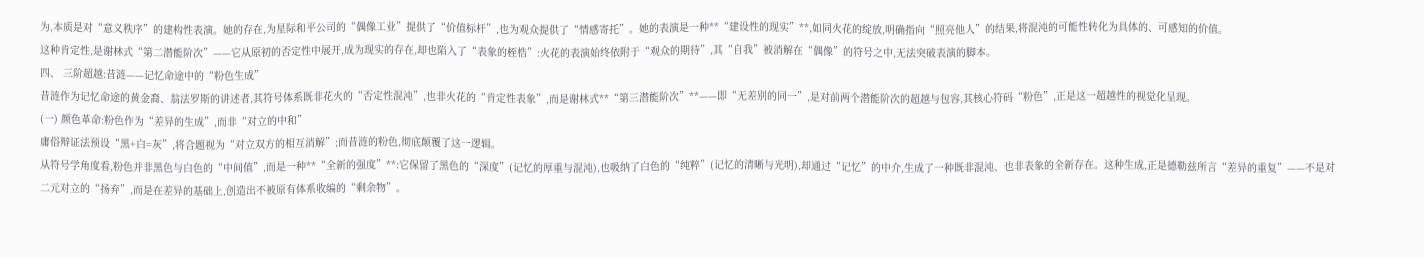为,本质是对“意义秩序”的建构性表演。她的存在,为星际和平公司的“偶像工业”提供了“价值标杆”,也为观众提供了“情感寄托”。她的表演是一种**“建设性的现实”**,如同火花的绽放,明确指向“照亮他人”的结果,将混沌的可能性转化为具体的、可感知的价值。
这种肯定性,是谢林式“第二潜能阶次”——它从原初的否定性中展开,成为现实的存在,却也陷入了“表象的桎梏”:火花的表演始终依附于“观众的期待”,其“自我”被消解在“偶像”的符号之中,无法突破表演的脚本。
四、 三阶超越:昔涟——记忆命途中的“粉色生成”
昔涟作为记忆命途的黄金裔、翁法罗斯的讲述者,其符号体系既非花火的“否定性混沌”,也非火花的“肯定性表象”,而是谢林式**“第三潜能阶次”**——即“无差别的同一”,是对前两个潜能阶次的超越与包容,其核心符码“粉色”,正是这一超越性的视觉化呈现。
(一) 颜色革命:粉色作为“差异的生成”,而非“对立的中和”
庸俗辩证法预设“黑+白=灰”,将合题视为“对立双方的相互消解”;而昔涟的粉色,彻底颠覆了这一逻辑。
从符号学角度看,粉色并非黑色与白色的“中间值”,而是一种**“全新的强度”**:它保留了黑色的“深度”(记忆的厚重与混沌),也吸纳了白色的“纯粹”(记忆的清晰与光明),却通过“记忆”的中介,生成了一种既非混沌、也非表象的全新存在。这种生成,正是德勒兹所言“差异的重复”——不是对二元对立的“扬弃”,而是在差异的基础上,创造出不被原有体系收编的“剩余物”。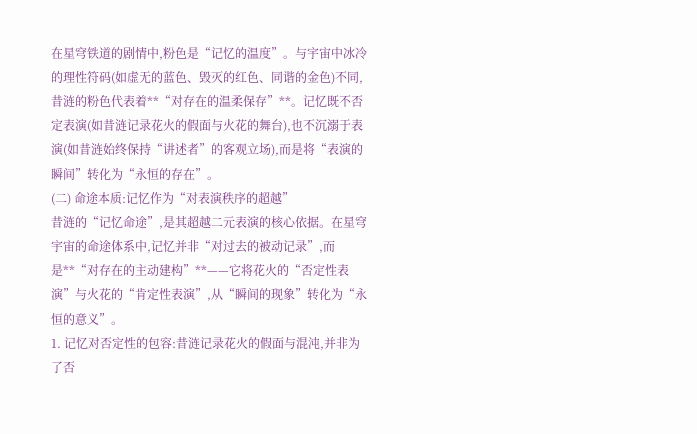在星穹铁道的剧情中,粉色是“记忆的温度”。与宇宙中冰冷的理性符码(如虚无的蓝色、毁灭的红色、同谐的金色)不同,昔涟的粉色代表着**“对存在的温柔保存”**。记忆既不否定表演(如昔涟记录花火的假面与火花的舞台),也不沉溺于表演(如昔涟始终保持“讲述者”的客观立场),而是将“表演的瞬间”转化为“永恒的存在”。
(二) 命途本质:记忆作为“对表演秩序的超越”
昔涟的“记忆命途”,是其超越二元表演的核心依据。在星穹宇宙的命途体系中,记忆并非“对过去的被动记录”,而是**“对存在的主动建构”**——它将花火的“否定性表演”与火花的“肯定性表演”,从“瞬间的现象”转化为“永恒的意义”。
1. 记忆对否定性的包容:昔涟记录花火的假面与混沌,并非为了否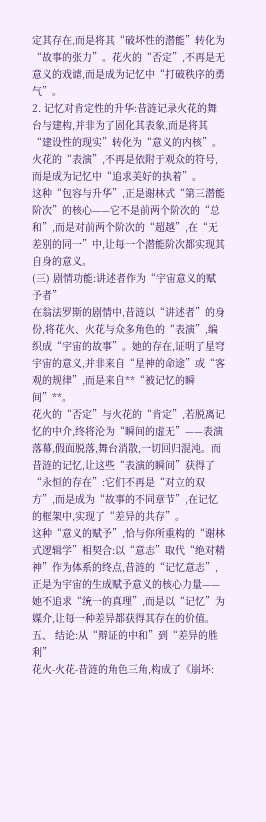定其存在,而是将其“破坏性的潜能”转化为“故事的张力”。花火的“否定”,不再是无意义的戏谑,而是成为记忆中“打破秩序的勇气”。
2. 记忆对肯定性的升华:昔涟记录火花的舞台与建构,并非为了固化其表象,而是将其“建设性的现实”转化为“意义的内核”。火花的“表演”,不再是依附于观众的符号,而是成为记忆中“追求美好的执着”。
这种“包容与升华”,正是谢林式“第三潜能阶次”的核心——它不是前两个阶次的“总和”,而是对前两个阶次的“超越”,在“无差别的同一”中,让每一个潜能阶次都实现其自身的意义。
(三) 剧情功能:讲述者作为“宇宙意义的赋予者”
在翁法罗斯的剧情中,昔涟以“讲述者”的身份,将花火、火花与众多角色的“表演”,编织成“宇宙的故事”。她的存在,证明了星穹宇宙的意义,并非来自“星神的命途”或“客观的规律”,而是来自**“被记忆的瞬间”**。
花火的“否定”与火花的“肯定”,若脱离记忆的中介,终将沦为“瞬间的虚无”——表演落幕,假面脱落,舞台消散,一切回归混沌。而昔涟的记忆,让这些“表演的瞬间”获得了“永恒的存在”:它们不再是“对立的双方”,而是成为“故事的不同章节”,在记忆的框架中,实现了“差异的共存”。
这种“意义的赋予”,恰与你所重构的“谢林式逻辑学”相契合:以“意志”取代“绝对精神”作为体系的终点,昔涟的“记忆意志”,正是为宇宙的生成赋予意义的核心力量——她不追求“统一的真理”,而是以“记忆”为媒介,让每一种差异都获得其存在的价值。
五、 结论:从“辩证的中和”到“差异的胜利”
花火-火花-昔涟的角色三角,构成了《崩坏: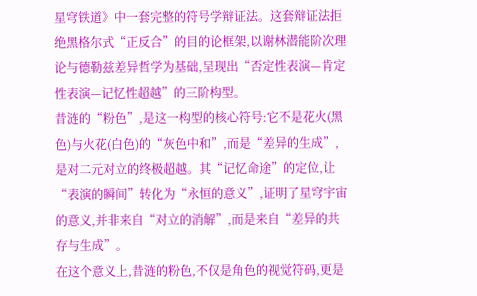星穹铁道》中一套完整的符号学辩证法。这套辩证法拒绝黑格尔式“正反合”的目的论框架,以谢林潜能阶次理论与德勒兹差异哲学为基础,呈现出“否定性表演—肯定性表演—记忆性超越”的三阶构型。
昔涟的“粉色”,是这一构型的核心符号:它不是花火(黑色)与火花(白色)的“灰色中和”,而是“差异的生成”,是对二元对立的终极超越。其“记忆命途”的定位,让“表演的瞬间”转化为“永恒的意义”,证明了星穹宇宙的意义,并非来自“对立的消解”,而是来自“差异的共存与生成”。
在这个意义上,昔涟的粉色,不仅是角色的视觉符码,更是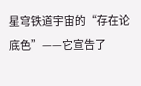星穹铁道宇宙的“存在论底色”——它宣告了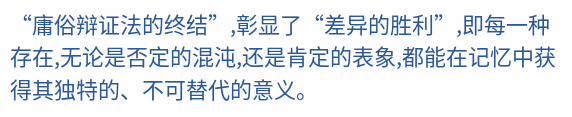“庸俗辩证法的终结”,彰显了“差异的胜利”,即每一种存在,无论是否定的混沌,还是肯定的表象,都能在记忆中获得其独特的、不可替代的意义。